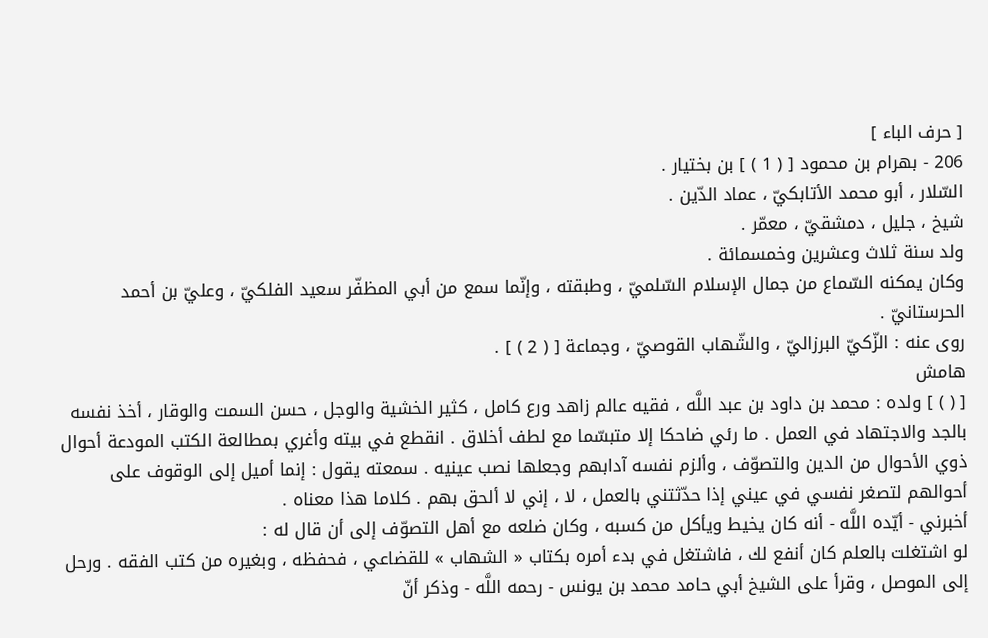[ حرف الباء ]
206 - بهرام بن محمود [ ( 1 ) ] بن بختيار .
السّلار ، أبو محمد الأتابكيّ ، عماد الدّين .
شيخ ، جليل ، دمشقيّ ، معمّر .
ولد سنة ثلاث وعشرين وخمسمائة .
وكان يمكنه السّماع من جمال الإسلام السّلميّ ، وطبقته ، وإنّما سمع من أبي المظفّر سعيد الفلكيّ ، وعليّ بن أحمد الحرستانيّ .
روى عنه : الزّكيّ البرزاليّ ، والشّهاب القوصيّ ، وجماعة [ ( 2 ) ] .
هامش
[ ( ) ] ولده : محمد بن داود بن عبد اللَّه ، فقيه عالم زاهد ورع كامل ، كثير الخشية والوجل ، حسن السمت والوقار ، أخذ نفسه بالجد والاجتهاد في العمل . ما رئي ضاحكا إلا متبسّما مع لطف أخلاق . انقطع في بيته وأغري بمطالعة الكتب المودعة أحوال ذوي الأحوال من الدين والتصوّف ، وألزم نفسه آدابهم وجعلها نصب عينيه . سمعته يقول : إنما أميل إلى الوقوف على أحوالهم لتصغر نفسي في عيني إذا حدّثتني بالعمل ، لا ، إني لا ألحق بهم . كلاما هذا معناه .
أخبرني - أيّده اللَّه - أنه كان يخيط ويأكل من كسبه ، وكان ضلعه مع أهل التصوّف إلى أن قال له :
لو اشتغلت بالعلم كان أنفع لك ، فاشتغل في بدء أمره بكتاب « الشهاب » للقضاعي ، فحفظه ، وبغيره من كتب الفقه . ورحل إلى الموصل ، وقرأ على الشيخ أبي حامد محمد بن يونس - رحمه اللَّه - وذكر أنّ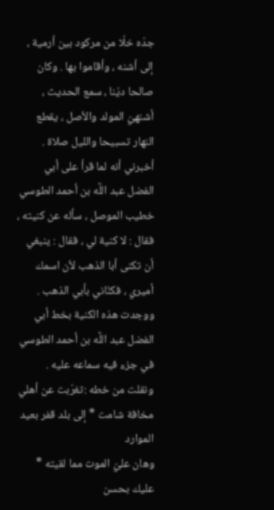جدّه خلّا من مركود بين أرمية ، إلى أشنه ، وأقاموا بها . وكان صالحا ديّنا ، سمع الحديث ، أشنهيّ المولد والأصل ، يقطع النهار تسبيحا والليل صلاة .
أخبرني أنه لما قرأ على أبي الفضل عبد اللَّه بن أحمد الطوسي خطيب الموصل ، سأله عن كنيته ، فقال : لا كنية لي ، فقال : ينبغي أن تكنى أبا الذهب لأن اسمك أميري ، فكنّاني بأبي الذهب .
ووجدت هذه الكنية بخط أبي الفضل عبد اللَّه بن أحمد الطوسي في جزء فيه سماعه عليه .
ونقلت من خطه :تغرّبت عن أهلي مخافة شامت * إلى بلد قفر بعيد الموارد
وهان عليّ الموت مما لقيته * عليك بحسن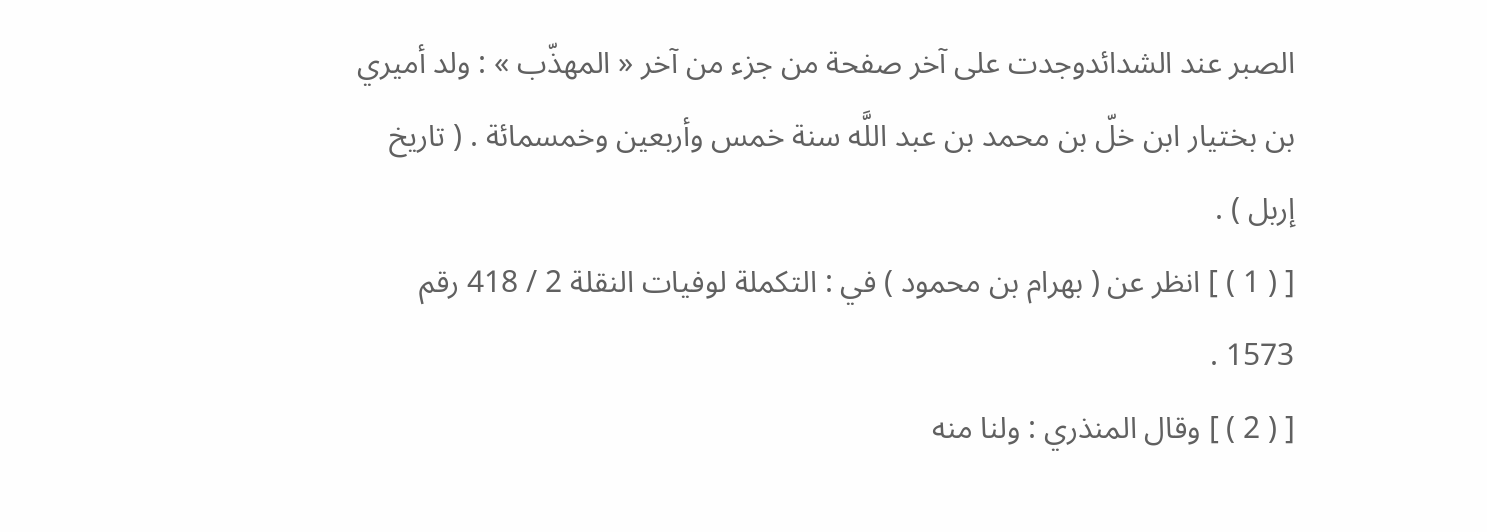الصبر عند الشدائدوجدت على آخر صفحة من جزء من آخر « المهذّب » : ولد أميري بن بختيار ابن خلّ بن محمد بن عبد اللَّه سنة خمس وأربعين وخمسمائة . ( تاريخ إربل ) .
[ ( 1 ) ] انظر عن ( بهرام بن محمود ) في : التكملة لوفيات النقلة 2 / 418 رقم 1573 .
[ ( 2 ) ] وقال المنذري : ولنا منه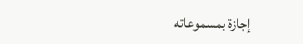إجازة بمسموعاته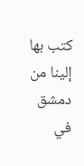كتب بها إلينا من دمشق في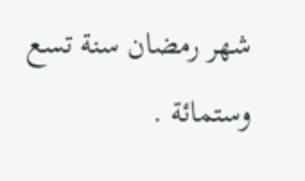شهر رمضان سنة تسع وستمائة .